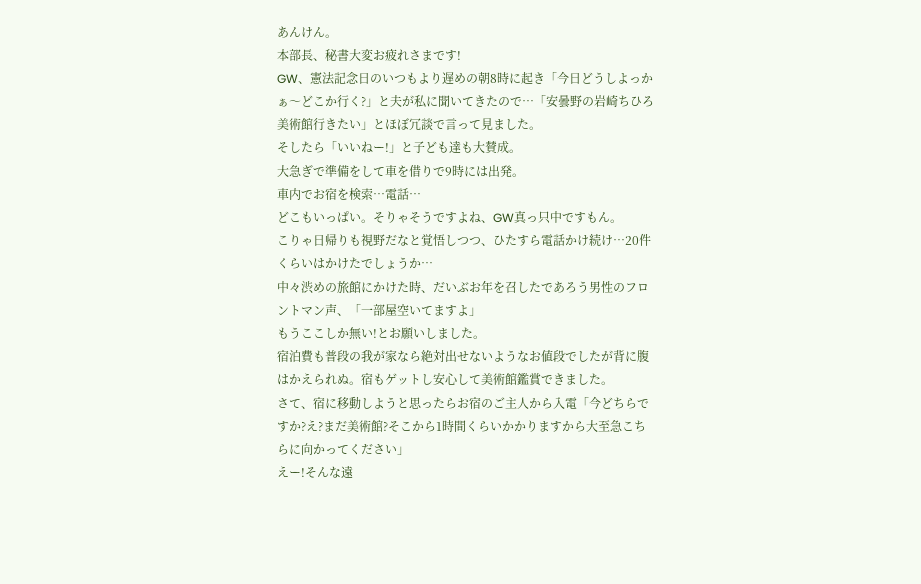あんけん。
本部長、秘書大変お疲れさまです!
GW、憲法記念日のいつもより遅めの朝8時に起き「今日どうしよっかぁ〜どこか行く?」と夫が私に聞いてきたので…「安曇野の岩崎ちひろ美術館行きたい」とほぼ冗談で言って見ました。
そしたら「いいねー!」と子ども達も大賛成。
大急ぎで準備をして車を借りで9時には出発。
車内でお宿を検索…電話…
どこもいっぱい。そりゃそうですよね、GW真っ只中ですもん。
こりゃ日帰りも視野だなと覚悟しつつ、ひたすら電話かけ続け…20件くらいはかけたでしょうか…
中々渋めの旅館にかけた時、だいぶお年を召したであろう男性のフロントマン声、「一部屋空いてますよ」
もうここしか無い!とお願いしました。
宿泊費も普段の我が家なら絶対出せないようなお値段でしたが背に腹はかえられぬ。宿もゲットし安心して美術館鑑賞できました。
さて、宿に移動しようと思ったらお宿のご主人から入電「今どちらですか?え?まだ美術館?そこから1時間くらいかかりますから大至急こちらに向かってください」
えー!そんな遠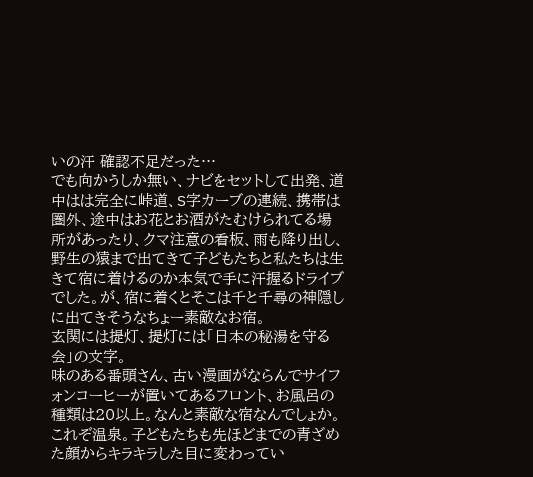いの汗 確認不足だった…
でも向かうしか無い、ナビをセットして出発、道中はは完全に峠道、S字カーブの連続、携帯は圏外、途中はお花とお酒がたむけられてる場所があったり、クマ注意の看板、雨も降り出し、野生の猿まで出てきて子どもたちと私たちは生きて宿に着けるのか本気で手に汗握るドライブでした。が、宿に着くとそこは千と千尋の神隠しに出てきそうなちょー素敵なお宿。
玄関には提灯、提灯には「日本の秘湯を守る会」の文字。
味のある番頭さん、古い漫画がならんでサイフォンコーヒーが置いてあるフロント、お風呂の種類は20以上。なんと素敵な宿なんでしょか。
これぞ温泉。子どもたちも先ほどまでの青ざめた顔からキラキラした目に変わってい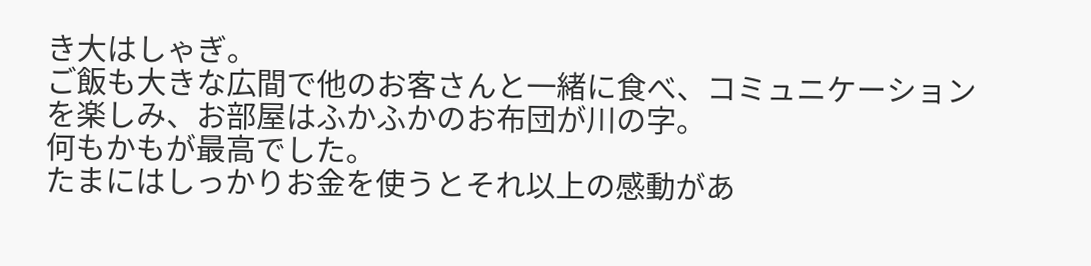き大はしゃぎ。
ご飯も大きな広間で他のお客さんと一緒に食べ、コミュニケーションを楽しみ、お部屋はふかふかのお布団が川の字。
何もかもが最高でした。
たまにはしっかりお金を使うとそれ以上の感動があ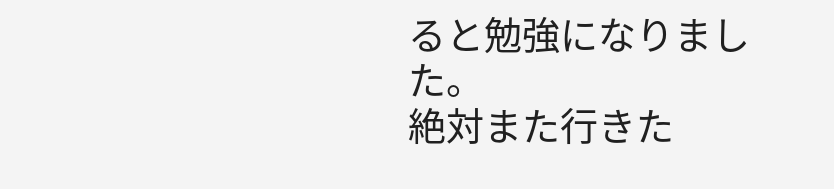ると勉強になりました。
絶対また行きた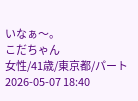いなぁ〜。
こだちゃん
女性/41歳/東京都/パート
2026-05-07 18:40